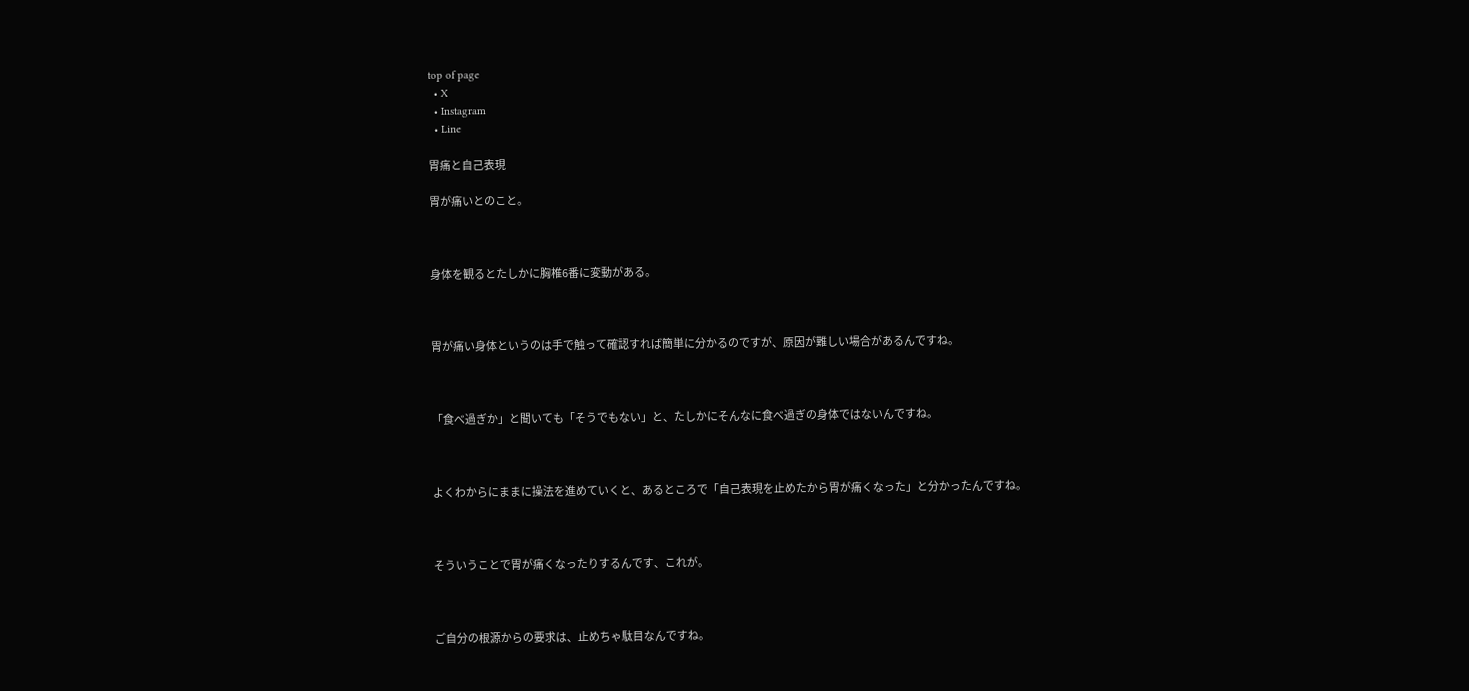top of page
  • X
  • Instagram
  • Line

胃痛と自己表現

胃が痛いとのこと。



身体を観るとたしかに胸椎6番に変動がある。



胃が痛い身体というのは手で触って確認すれば簡単に分かるのですが、原因が難しい場合があるんですね。



「食べ過ぎか」と聞いても「そうでもない」と、たしかにそんなに食べ過ぎの身体ではないんですね。



よくわからにままに操法を進めていくと、あるところで「自己表現を止めたから胃が痛くなった」と分かったんですね。



そういうことで胃が痛くなったりするんです、これが。



ご自分の根源からの要求は、止めちゃ駄目なんですね。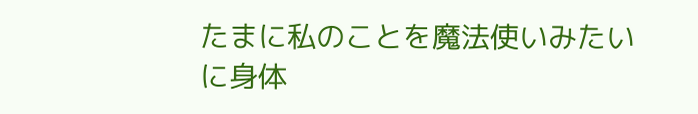たまに私のことを魔法使いみたいに身体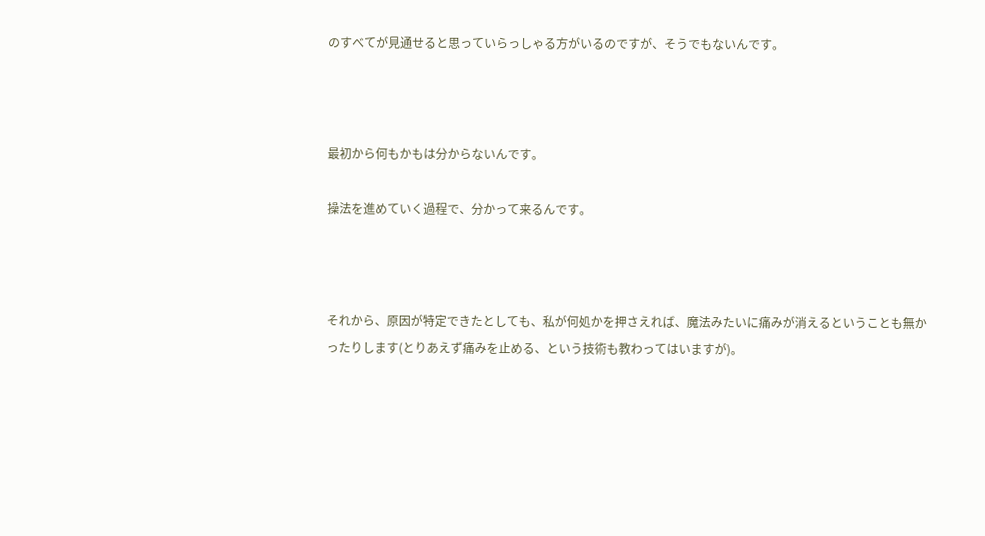のすべてが見通せると思っていらっしゃる方がいるのですが、そうでもないんです。



最初から何もかもは分からないんです。

操法を進めていく過程で、分かって来るんです。



それから、原因が特定できたとしても、私が何処かを押さえれば、魔法みたいに痛みが消えるということも無かったりします(とりあえず痛みを止める、という技術も教わってはいますが)。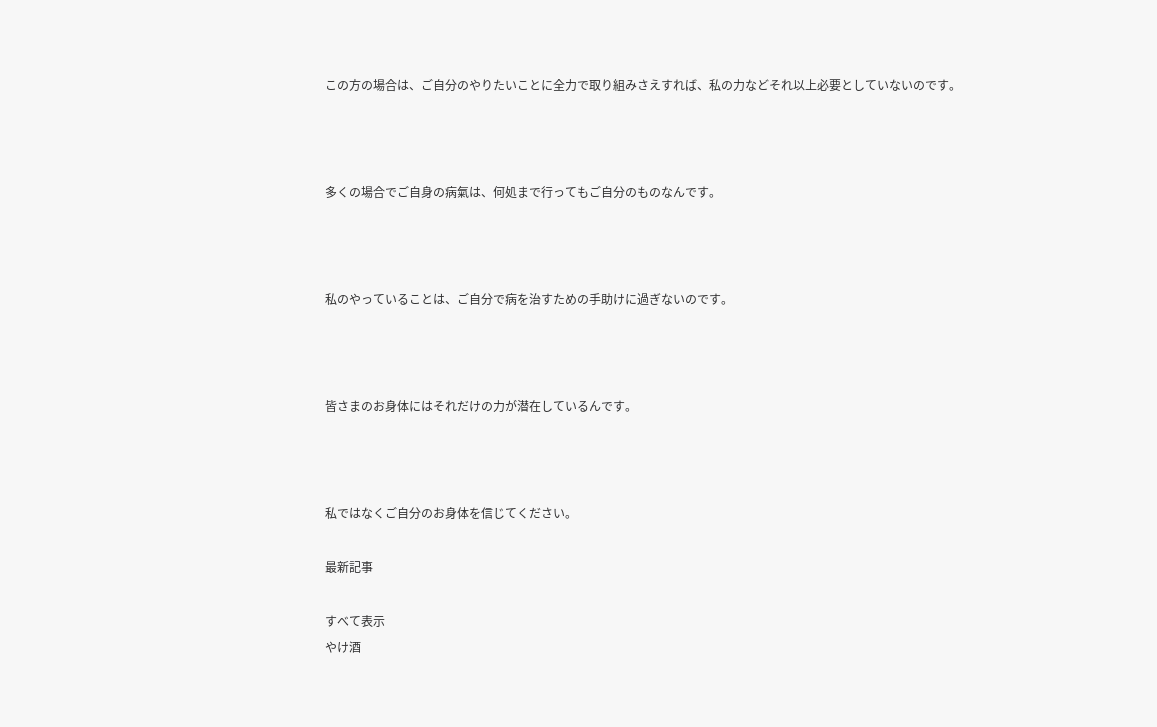この方の場合は、ご自分のやりたいことに全力で取り組みさえすれば、私の力などそれ以上必要としていないのです。



多くの場合でご自身の病氣は、何処まで行ってもご自分のものなんです。



私のやっていることは、ご自分で病を治すための手助けに過ぎないのです。



皆さまのお身体にはそれだけの力が潜在しているんです。



私ではなくご自分のお身体を信じてください。

最新記事

すべて表示
やけ酒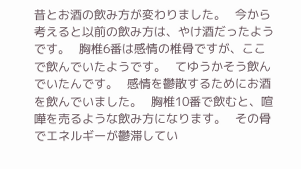昔とお酒の飲み方が変わりました。   今から考えると以前の飲み方は、やけ酒だったようです。   胸椎6番は感情の椎骨ですが、ここで飲んでいたようです。   てゆうかそう飲んでいたんです。   感情を鬱散するためにお酒を飲んでいました。   胸椎10番で飲むと、喧嘩を売るような飲み方になります。   その骨でエネルギーが鬱滞してい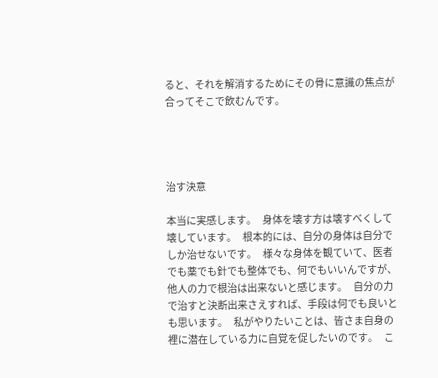ると、それを解消するためにその骨に意識の焦点が合ってそこで飲むんです。




治す決意

本当に実感します。   身体を壊す方は壊すべくして壊しています。   根本的には、自分の身体は自分でしか治せないです。   様々な身体を観ていて、医者でも薬でも針でも整体でも、何でもいいんですが、他人の力で根治は出来ないと感じます。   自分の力で治すと決断出来さえすれば、手段は何でも良いとも思います。   私がやりたいことは、皆さま自身の裡に潜在している力に自覚を促したいのです。   こ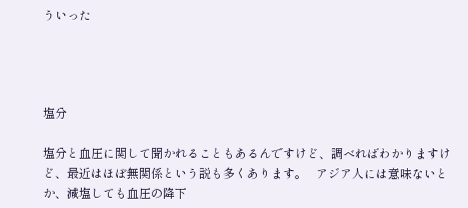ういった




塩分

塩分と血圧に関して聞かれることもあるんですけど、調べればわかりますけど、最近はほぼ無関係という説も多くあります。   アジア人には意味ないとか、減塩しても血圧の降下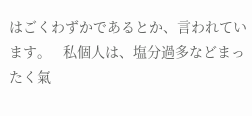はごくわずかであるとか、言われています。   私個人は、塩分過多などまったく氣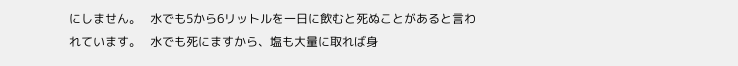にしません。   水でも5から6リットルを一日に飲むと死ぬことがあると言われています。   水でも死にますから、塩も大量に取れば身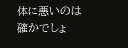体に悪いのは確かでしょ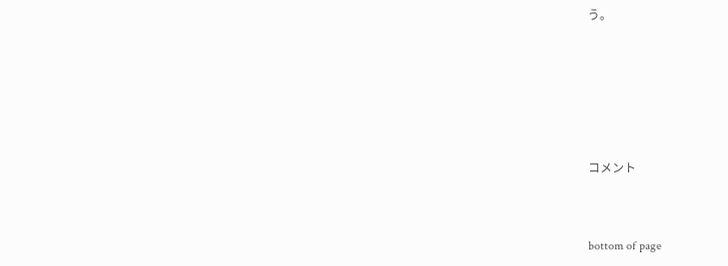う。





コメント


bottom of page